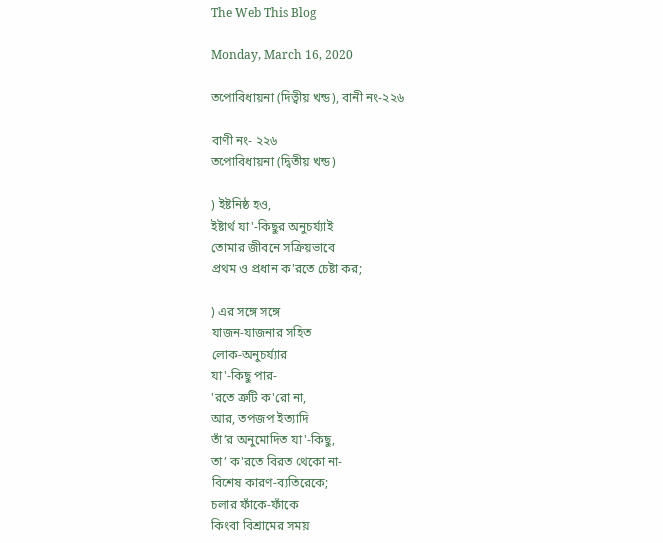The Web This Blog

Monday, March 16, 2020

তপোবিধায়না (দিত্বীয় খন্ড), বানী নং-২২৬

বাণী নং- ২২৬
তপোবিধায়না (দ্বিতীয় খন্ড)

) ইষ্টনিষ্ঠ হও,
ইষ্টার্থ যা'-কিছুর অনুচৰ্য্যাই
তোমার জীবনে সক্রিয়ভাবে
প্রথম ও প্রধান ক'রতে চেষ্টা কর;

) এর সঙ্গে সঙ্গে
যাজন-যাজনার সহিত
লোক-অনুচর্য্যার
যা'-কিছু পার-
'রতে ত্রুটি ক'রো না,
আর, তপজপ ইত্যাদি
তাঁ’র অনুমোদিত যা'-কিছু,
তা’ ক'রতে বিরত থেকো না-
বিশেষ কারণ-ব্যতিরেকে;
চলার ফাঁকে-ফাঁকে
কিংবা বিশ্রামের সময়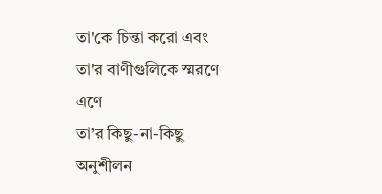তা'কে চিন্তা করো এবং
তা'র বাণীগুলিকে স্মরণে এণে
তা’র কিছু-না-কিছু অনুশীলন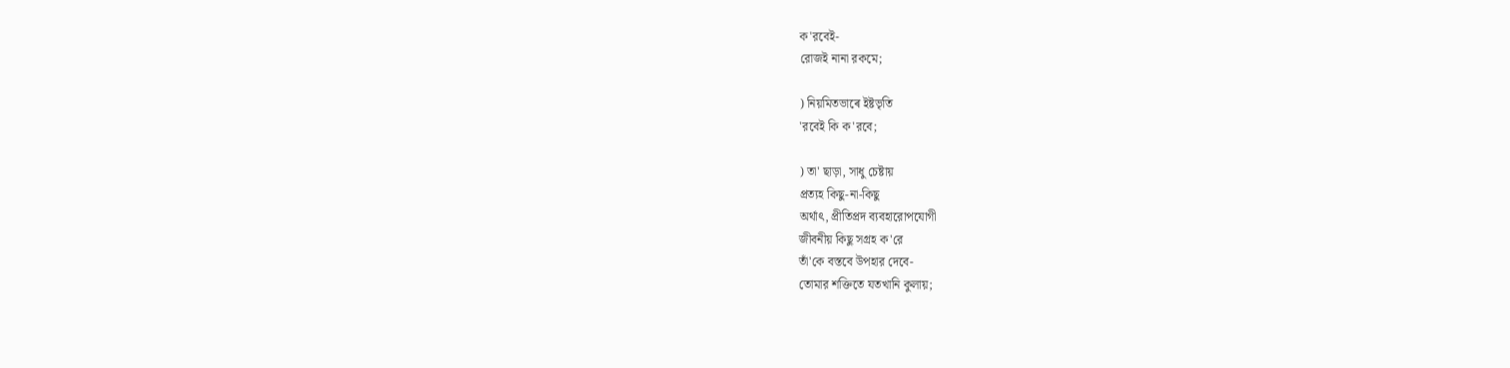ক'রবেই-
রোজই নানা রকমে;

) নিয়মিতভাৰে ইষ্টভৃতি
'রবেই কি ক'রবে;

) তা' ছাড়া, সাধু চেষ্টায়
প্রত্যহ কিছু-না-কিছু
অর্থাৎ, প্রীতিপ্রদ ব্যবহারোপযোগী
জীবনীয় কিছু সগ্রহ ক'রে
তাঁ'কে বস্তবে উপহার দেবে-
তোমার শক্তিতে যতখানি কুলায়;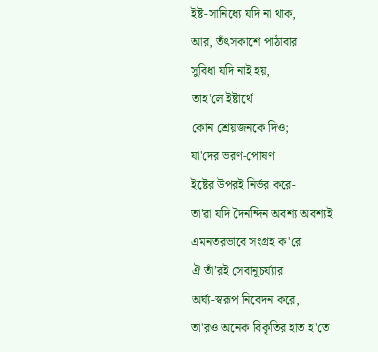ইষ্ট-সানিধ্যে যদি না থাক,
আর, তঁৎসকাশে পাঠাবার
সুবিধা যদি নাই হয়,
তাহ'লে ইষ্টার্থে
কোন শ্রেয়জনকে দিও;
যা'দের ভরণ-পোষণ
ইষ্টের উপরই নির্ভর করে-
তা'ৱা যদি দৈনন্দিন অবশ্য অবশ্যই
এমনতরভাবে সংগ্রহ ক'রে
ঐ তাঁ’রই সেবানূচৰ্য্যার
অর্ঘ্য-স্বরূপ নিবেদন করে,
তা'রও অনেক বিকৃতির হাত হ'তে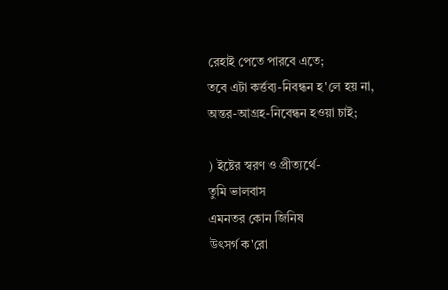রেহাই পেতে পারবে এতে;
তবে এটা কর্ত্তব্য-নিবন্ধন হ'লে হয় না,
অন্তর-আগ্রহ-নিবেন্ধন হওয়া চাই;

) ইষ্টের স্বরণ ও প্রীত্যর্থে-
তুমি ভালবাস
এমনতর কোন জিনিষ
উৎসর্গ ক'রো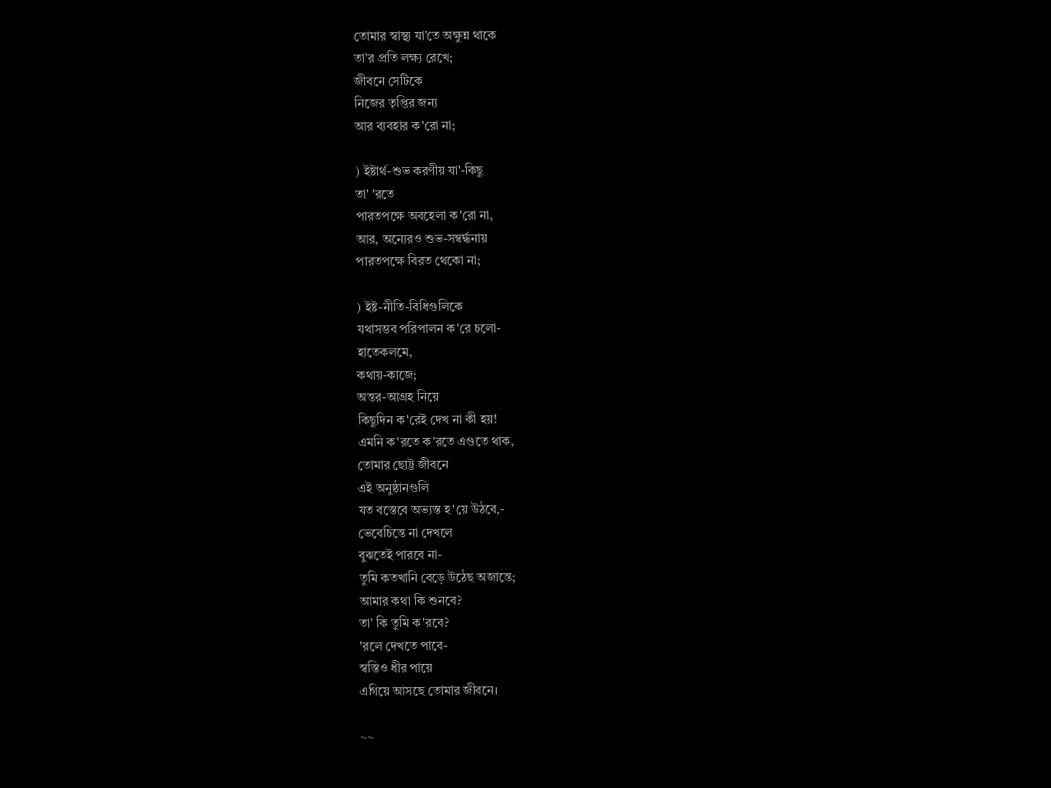তোমার স্বাস্থ্য যা’তে অক্ষুন্ন থাকে
তা’র প্রতি লক্ষ্য রেখে;
জীবনে সেটিকে
নিজের তৃপ্তির জন্য
আর ব্যবহার ক'রো না;

) ইষ্টার্থ-শুভ করণীয় যা'-কিছু
তা' 'রতে
পারতপক্ষে অবহেলা ক'রো না,
আর, অন্যেরও শুভ-সম্বর্দ্ধনায়
পারতপক্ষে বিরত থেকো না;

) ইষ্ট-নীতি-বিধিগুলিকে
যথাসম্ভব পরিপালন ক'রে চলো-
হাতেকলমে,
কথায়-কাজে;
অন্তর-আগ্রহ নিয়ে
কিছুদিন ক'রেই দেখ না কী হয়!
এমনি ক'রতে ক'রতে এগুতে থাক,
তোমার ছোট্ট জীবনে
এই অনুষ্ঠানগুলি
যত বস্তেবে অভ্যস্ত হ'য়ে উঠবে,-
ভেবেচিন্তে না দেখলে
বুঝতেই পারবে না-
তুমি কতখানি বেড়ে উঠেছ অজান্তে;
আমার কথা কি শুনবে?
তা’ কি তুমি ক'রবে?
'রলে দেখতে পাবে-
স্বস্তিও ধীর পায়ে
এগিয়ে আসছে তোমার জীবনে।

~~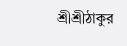শ্রীশ্রীঠাকুর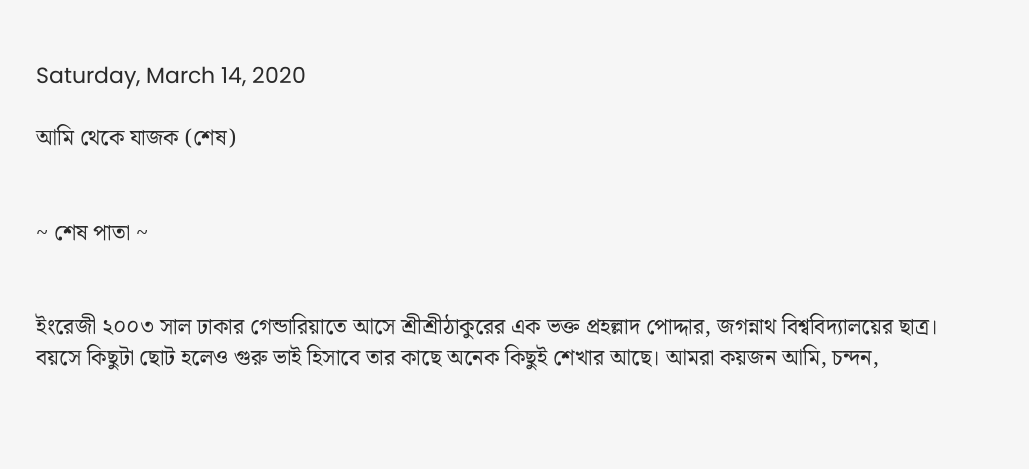Saturday, March 14, 2020

আমি থেকে যাজক (শেষ)


~ শেষ পাতা ~


ইংরেজী ২০০৩ সাল ঢাকার গেন্ডারিয়াতে আসে শ্রীশ্রীঠাকুরের এক ভক্ত প্রহল্লাদ পোদ্দার, জগন্নাথ বিশ্ববিদ্যালয়ের ছাত্র। বয়সে কিছুটা ছোট হলেও গুরু ভাই হিসাবে তার কাছে অনেক কিছুই শেখার আছে। আমরা কয়জন আমি, চন্দন,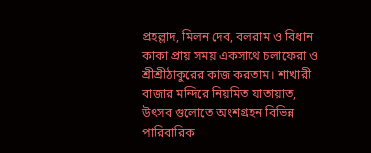প্রহল্লাদ, মিলন দেব, বলরাম ও বিধান কাকা প্রায় সময় একসাথে চলাফেরা ও শ্রীশ্রীঠাকুরের কাজ করতাম। শাখারী বাজার মন্দিরে নিয়মিত যাতায়াত, উৎসব গুলোতে অংশগ্রহন বিভিন্ন পারিবারিক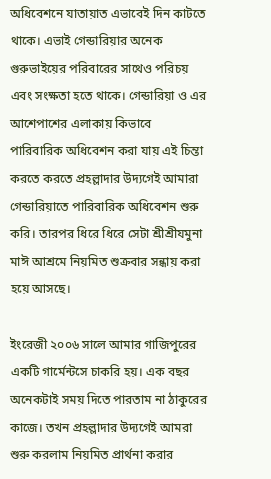অধিবেশনে যাতায়াত এভাবেই দিন কাটতে থাকে। এভাই গেন্ডারিয়ার অনেক গুরুভাইয়ের পরিবারের সাথেও পরিচয় এবং সংক্ষতা হতে থাকে। গেন্ডারিয়া ও এর আশেপাশের এলাকায় কিভাবে পারিবারিক অধিবেশন করা যায় এই চিন্তা করতে করতে প্রহল্লাদার উদ্যগেই আমারা গেন্ডারিয়াতে পারিবারিক অধিবেশন শুরু করি। তারপর ধিরে ধিরে সেটা শ্রীশ্রীযমুনা মাঈ আশ্রমে নিয়মিত শুক্রবার সন্ধায় করা হয়ে আসছে।

ইংরেজী ২০০৬ সালে আমার গাজিপুরের একটি গার্মেন্টসে চাকরি হয়। এক বছর অনেকটাই সময় দিতে পারতাম না ঠাকুরের কাজে। তখন প্রহল্লাদার উদ্যগেই আমরা শুরু করলাম নিয়মিত প্রার্থনা করার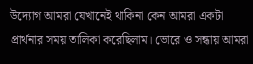উদ্যোগ আমরা যেখানেই থাকিনা কেন আমরা একটা প্রার্থনার সময় তালিকা করেছিলাম। ভোরে ও সন্ধায় আমরা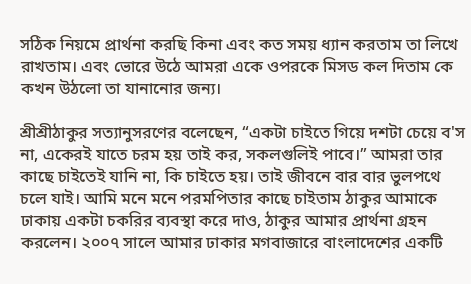সঠিক নিয়মে প্রার্থনা করছি কিনা এবং কত সময় ধ্যান করতাম তা লিখে রাখতাম। এবং ভোরে উঠে আমরা একে ওপরকে মিসড কল দিতাম কে কখন উঠলো তা যানানোর জন্য।

শ্রীশ্রীঠাকুর সত্যানুসরণের বলেছেন, “একটা চাইতে গিয়ে দশটা চেয়ে ব'স না, একেরই যাতে চরম হয় তাই কর, সকলগুলিই পাবে।” আমরা তার কাছে চাইতেই যানি না, কি চাইতে হয়। তাই জীবনে বার বার ভুলপথে চলে যাই। আমি মনে মনে পরমপিতার কাছে চাইতাম ঠাকুর আমাকে ঢাকায় একটা চকরির ব্যবস্থা করে দাও, ঠাকুর আমার প্রার্থনা গ্রহন করলেন। ২০০৭ সালে আমার ঢাকার মগবাজারে বাংলাদেশের একটি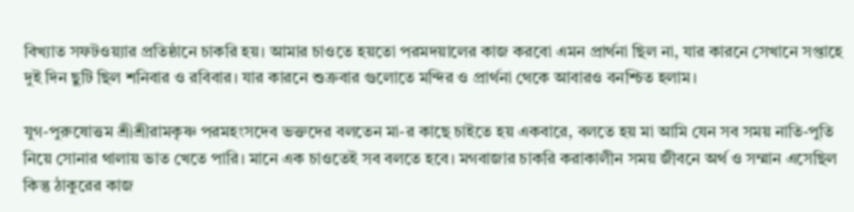বিখ্যাত সফটওয়্যার প্রতিষ্ঠানে চাকরি হয়। আমার চাওতে হয়তো পরমদয়ালের কাজ করবো এমন প্রার্থনা ছিল না, যার কারনে সেখানে সপ্তাহে দুই দিন ছুটি ছিল শনিবার ও রবিবার। যার কারনে শুক্রবার গুলোতে মন্দির ও প্রার্থনা থেকে আবারও বনশ্চিত হলাম।

যুগ-পুরুষোত্তম শ্রীশ্রীরামকৃষ্ণ পরমহংসদেব ভক্তদের বলতেন মা-র কাছে চাইতে হয় একবারে, বলতে হয় মা আমি যেন সব সময় নাতি-পুতি নিয়ে সোনার থালায় ভাত খেতে পারি। মানে এক চাওতেই সব বলতে হবে। মগবাজার চাকরি করাকালীন সময় জীবনে অর্থ ও সম্মান এসেছিল কিন্তু ঠাকুরের কাজ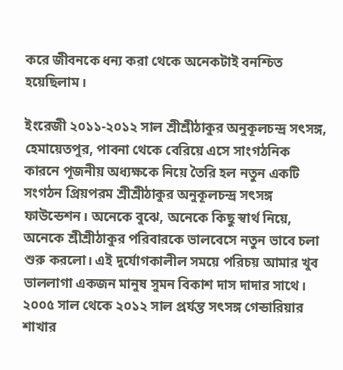করে জীবনকে ধন্য করা থেকে অনেকটাই বনশ্চিত হয়েছিলাম।

ইংরেজী ২০১১-২০১২ সাল শ্রীশ্রীঠাকুর অনুকূলচন্দ্র সৎসঙ্গ, হেমায়েতপুর, পাবনা থেকে বেরিয়ে এসে সাংগঠনিক কারনে পূজনীয় অধ্যক্ষকে নিয়ে তৈরি হল নতুন একটি সংগঠন প্রিয়পরম শ্রীশ্রীঠাকুর অনুকূলচন্দ্র সৎসঙ্গ ফাউন্ডেশন। অনেকে বুঝে, অনেকে কিছু স্বার্থ নিয়ে, অনেকে শ্রীশ্রীঠাকুর পরিবারকে ভালবেসে নতুন ভাবে চলা শুরু করলো। এই দুর্যোগকালীল সময়ে পরিচয় আমার খুব ভাললাগা একজন মানুষ সুমন বিকাশ দাস দাদার সাথে। ২০০৫ সাল থেকে ২০১২ সাল প্রর্যন্ত সৎসঙ্গ গেন্ডারিয়ার শাখার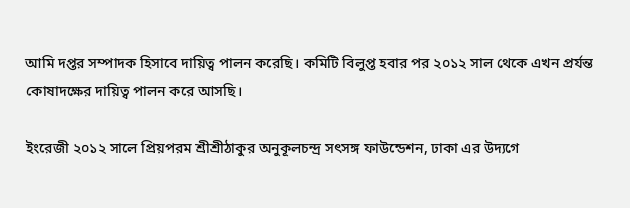আমি দপ্তর সম্পাদক হিসাবে দায়িত্ব পালন করেছি। কমিটি বিলুপ্ত হবার পর ২০১২ সাল থেকে এখন প্রর্যন্ত কোষাদক্ষের দায়িত্ব পালন করে আসছি।

ইংরেজী ২০১২ সালে প্রিয়পরম শ্রীশ্রীঠাকুর অনুকূলচন্দ্র সৎসঙ্গ ফাউন্ডেশন, ঢাকা এর উদ্যগে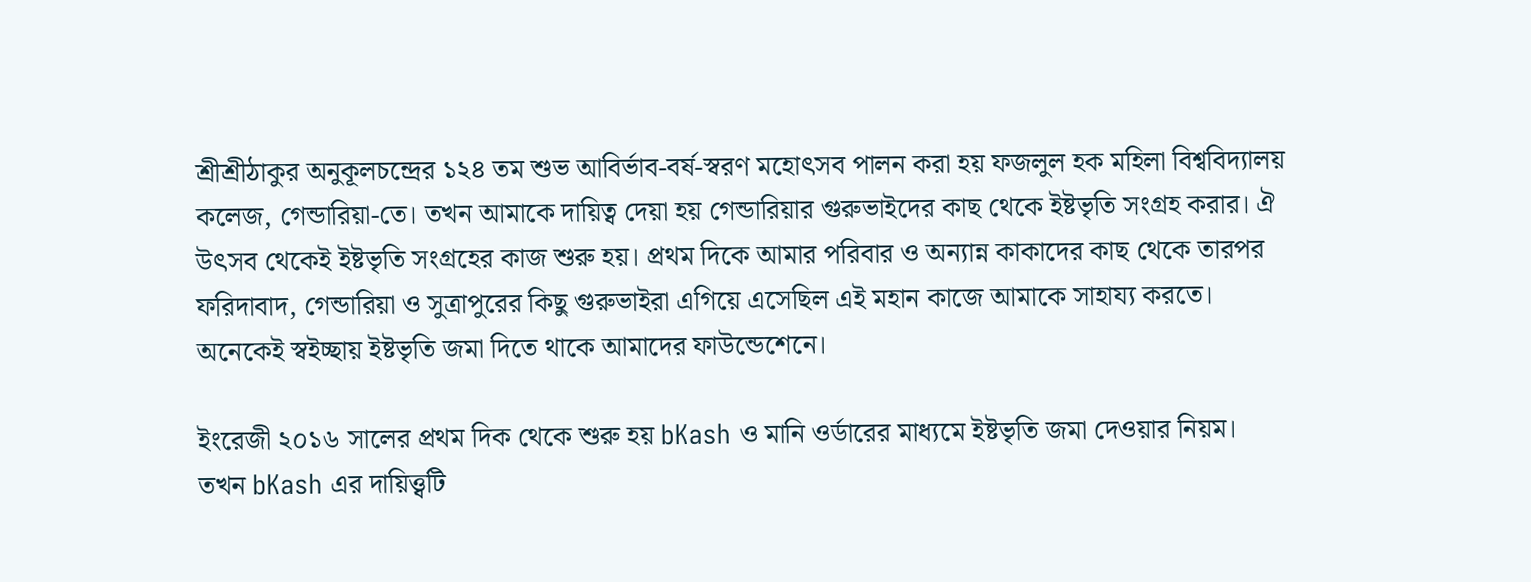শ্রীশ্রীঠাকুর অনুকূলচন্দ্রের ১২৪ তম শুভ আবির্ভাব-বর্ষ-স্বরণ মহোৎসব পালন করা হয় ফজলুল হক মহিলা বিশ্ববিদ্যালয় কলেজ, গেন্ডারিয়া-তে। তখন আমাকে দায়িত্ব দেয়া হয় গেন্ডারিয়ার গুরুভাইদের কাছ থেকে ইষ্টভৃতি সংগ্রহ করার। ঐ উৎসব থেকেই ইষ্টভৃতি সংগ্রহের কাজ শুরু হয়। প্রথম দিকে আমার পরিবার ও অন্যান্ন কাকাদের কাছ থেকে তারপর ফরিদাবাদ, গেন্ডারিয়া ও সুত্রাপুরের কিছু গুরুভাইরা এগিয়ে এসেছিল এই মহান কাজে আমাকে সাহায্য করতে। অনেকেই স্বইচ্ছায় ইষ্টভৃতি জমা দিতে থাকে আমাদের ফাউন্ডেশেনে।

ইংরেজী ২০১৬ সালের প্রথম দিক থেকে শুরু হয় bKash ও মানি ওর্ডারের মাধ্যমে ইষ্টভৃতি জমা দেওয়ার নিয়ম। তখন bKash এর দায়িত্ত্বটি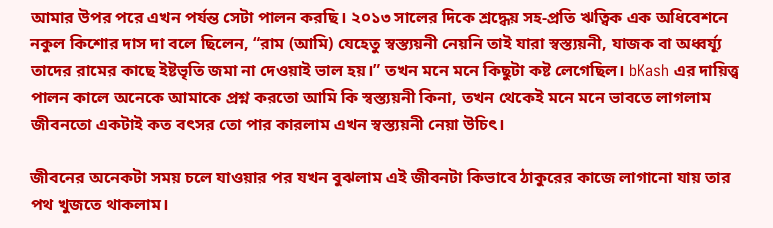আমার উপর পরে এখন পর্যন্ত সেটা পালন করছি। ২০১৩ সালের দিকে শ্রদ্ধেয় সহ-প্রতি ঋত্বিক এক অধিবেশনে নকুল কিশোর দাস দা বলে ছিলেন, “রাম (আমি) যেহেতু স্বস্ত্যয়নী নেয়নি তাই যারা স্বস্ত্যয়নী, যাজক বা অধ্বর্য্যূ তাদের রামের কাছে ইষ্টভৃতি জমা না দেওয়াই ভাল হয়।” তখন মনে মনে কিছুটা কষ্ট লেগেছিল। bKash এর দায়িত্ত্ব পালন কালে অনেকে আমাকে প্রশ্ন করতো আমি কি স্বস্ত্যয়নী কিনা, তখন থেকেই মনে মনে ভাবতে লাগলাম জীবনতো একটাই কত বৎসর তো পার কারলাম এখন স্বস্ত্যয়নী নেয়া উচিৎ।

জীবনের অনেকটা সময় চলে যাওয়ার পর যখন বুঝলাম এই জীবনটা কিভাবে ঠাকুরের কাজে লাগানো যায় তার পথ খুজতে থাকলাম।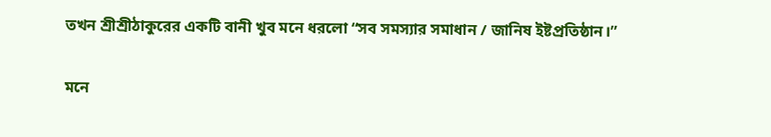তখন শ্রীশ্রীঠাকুরের একটি বানী খুব মনে ধরলো “সব সমস্যার সমাধান / জানিষ ইষ্টপ্রতিষ্ঠান।”

মনে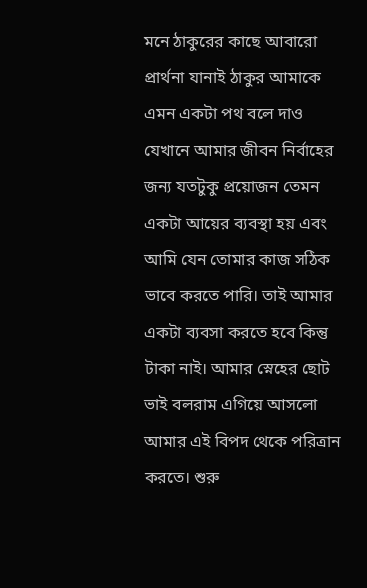মনে ঠাকুরের কাছে আবারো প্রার্থনা যানাই ঠাকুর আমাকে এমন একটা পথ বলে দাও যেখানে আমার জীবন নির্বাহের জন্য যতটুকু প্রয়োজন তেমন একটা আয়ের ব্যবস্থা হয় এবং আমি যেন তোমার কাজ সঠিক ভাবে করতে পারি। তাই আমার একটা ব্যবসা করতে হবে কিন্তু টাকা নাই। আমার স্নেহের ছোট ভাই বলরাম এগিয়ে আসলো আমার এই বিপদ থেকে পরিত্রান করতে। শুরু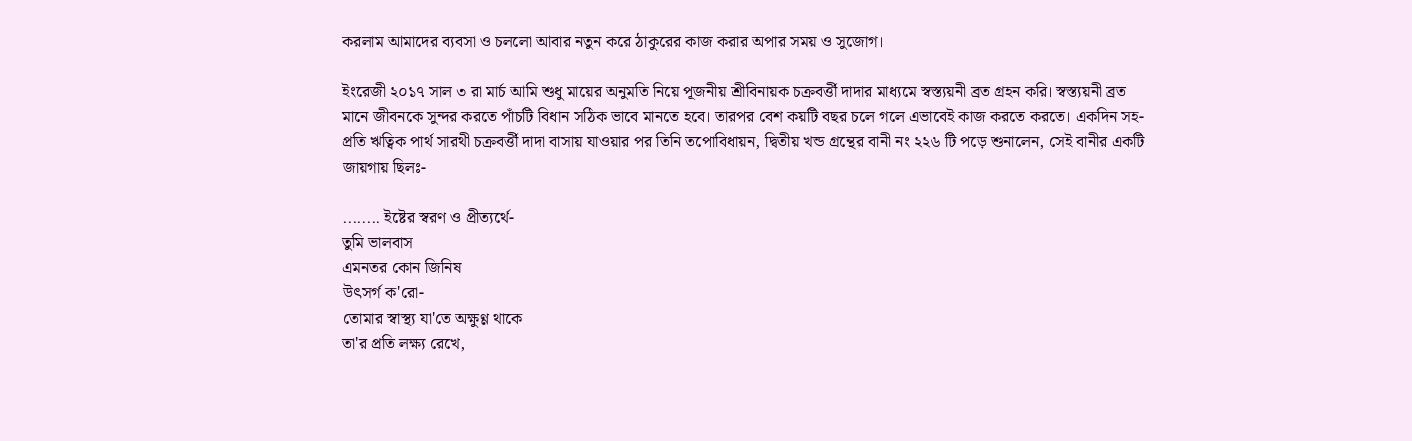করলাম আমাদের ব্যবসা ও চললো আবার নতুন করে ঠাকুরের কাজ করার অপার সময় ও সুজোগ।

ইংরেজী ২০১৭ সাল ৩ রা মার্চ আমি শুধু মায়ের অনুমতি নিয়ে পূজনীয় শ্রীবিনায়ক চক্রবর্ত্তী দাদার মাধ্যমে স্বস্ত্যয়নী ব্রত গ্রহন করি। স্বস্ত্যয়নী ব্রত মানে জীবনকে সুন্দর করতে পাঁচটি বিধান সঠিক ভাবে মানতে হবে। তারপর বেশ কয়টি বছর চলে গলে এভাবেই কাজ করতে করতে। একদিন সহ-প্রতি ঋত্বিক পার্থ সারথী চক্রবর্ত্তী দাদা বাসায় যাওয়ার পর তিনি তপোবিধায়ন, দ্বিতীয় খন্ড গ্রন্থের বানী নং ২২৬ টি পড়ে শুনালেন, সেই বানীর একটি জায়গায় ছিলঃ-

........ ইষ্টের স্বরণ ও প্রীত্যর্থে-
তুমি ভালবাস
এমনতর কোন জিনিষ
উৎসর্গ ক'রো-
তোমার স্বাস্থ্য যা'তে অক্ষুণ্ণ থাকে
তা'র প্রতি লক্ষ্য রেখে,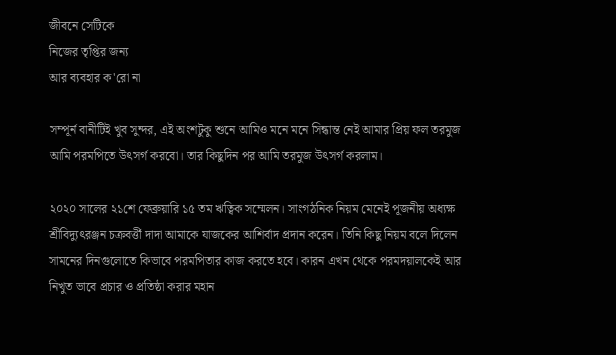জীবনে সেটিকে
নিজের তৃপ্তির জন্য
আর ব্যবহার ক'রো না

সম্পূর্ন বানীটিই খুব সুন্দর, এই অংশটুকু শুনে আমিও মনে মনে সিন্ধান্ত নেই আমার প্রিয় ফল তরমুজ আমি পরমপিতে উৎসর্গ করবো। তার কিছুদিন পর আমি তরমুজ উৎসর্গ করলাম।

২০২০ সালের ২১শে ফেব্রুয়ারি ১৫ তম ঋত্বিক সম্মেলন। সাংগঠনিক নিয়ম মেনেই পূজনীয় অধ্যক্ষ শ্রীবিদ্যুৎরঞ্জন চক্রবর্ত্তী দাদা আমাকে যাজকের আশির্বাদ প্রদান করেন। তিনি কিছু নিয়ম বলে দিলেন সামনের দিনগুলোতে কিভাবে পরমপিতার কাজ করতে হবে। কারন এখন থেকে পরমদয়ালকেই আর নিখুত ভাবে প্রচার ও প্রতিষ্ঠা করার মহান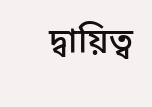দ্বায়িত্ব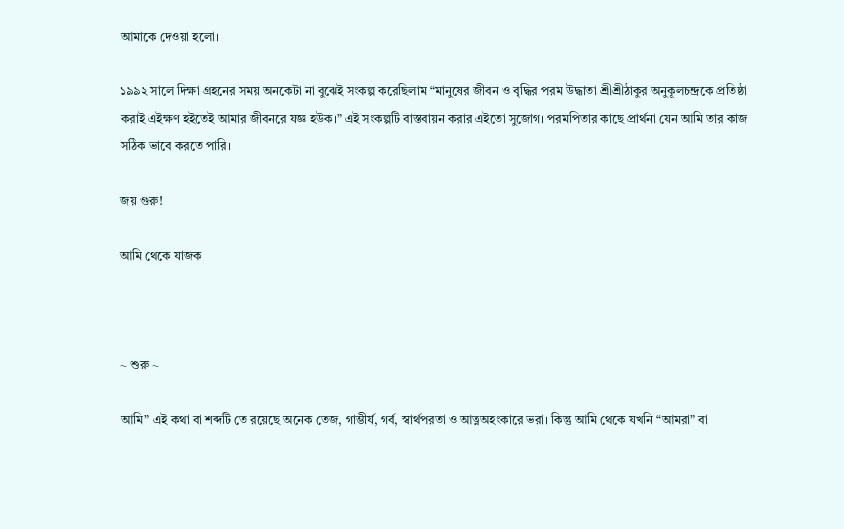আমাকে দেওয়া হলো।

১৯৯২ সালে দিক্ষা গ্রহনের সময় অনকেটা না বুঝেই সংকল্প করেছিলাম “মানুষের জীবন ও বৃদ্ধির পরম উদ্ধাতা শ্রীশ্রীঠাকুর অনুকূলচন্দ্রকে প্রতিষ্ঠা করাই এইক্ষণ হইতেই আমার জীবনরে যজ্ঞ হউক।” এই সংকল্পটি বাস্তবায়ন করার এইতো সুজোগ। পরমপিতার কাছে প্রার্থনা যেন আমি তার কাজ সঠিক ভাবে করতে পারি।

জয় গুরু!

আমি থেকে যাজক



~ শুরু ~

আমি” এই কথা বা শব্দটি তে রয়েছে অনেক তেজ, গাম্ভীর্য, গর্ব, স্বার্থপরতা ও আত্নঅহংকারে ভরা। কিন্তু আমি থেকে যখনি “আমরা” বা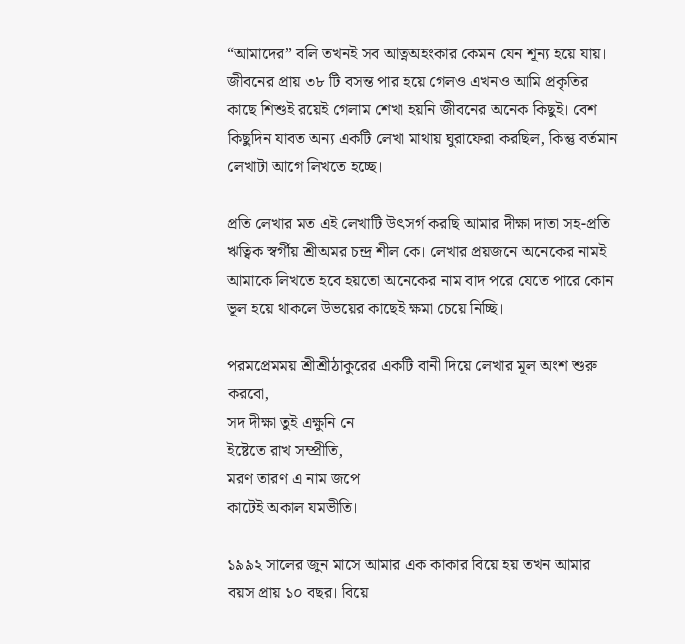“আমাদের” বলি তখনই সব আত্নঅহংকার কেমন যেন শূন্য হয়ে যায়। জীবনের প্রায় ৩৮ টি বসন্ত পার হয়ে গেলও এখনও আমি প্রকৃতির কাছে শিশুই রয়েই গেলাম শেখা হয়নি জীবনের অনেক কিছুই। বেশ কিছুদিন যাবত অন্য একটি লেখা মাথায় ঘুরাফেরা করছিল, কিন্তু বর্তমান লেখাটা আগে লিখতে হচ্ছে।

প্রতি লেখার মত এই লেখাটি উৎসর্গ করছি আমার দীক্ষা দাতা সহ-প্রতি ঋত্বিক স্বর্গীয় শ্রীঅমর চন্দ্র শীল কে। লেখার প্রয়জনে অনেকের নামই আমাকে লিখতে হবে হয়তো অনেকের নাম বাদ পরে যেতে পারে কোন ভূল হয়ে থাকলে উভয়ের কাছেই ক্ষমা চেয়ে নিচ্ছি।

পরমপ্রেমময় শ্রীশ্রীঠাকুরের একটি বানী দিয়ে লেখার মূল অংশ শুরু করবো,
সদ দীক্ষা তুই এক্ষুনি নে
ইষ্টেতে রাখ সম্প্রীতি,
মরণ তারণ এ নাম জপে
কাটেই অকাল যমভীতি।

১৯৯২ সালের জুন মাসে আমার এক কাকার বিয়ে হয় তখন আমার বয়স প্রায় ১০ বছর। বিয়ে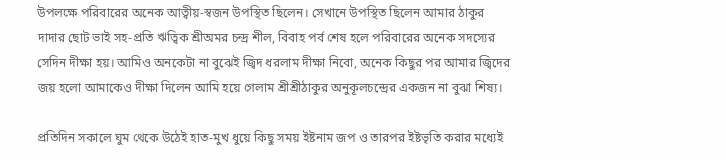উপলক্ষে পরিবারের অনেক আত্বীয়-স্বজন উপস্থিত ছিলেন। সেখানে উপস্থিত ছিলেন আমার ঠাকুর দাদার ছোট ভাই সহ-প্রতি ঋত্বিক শ্রীঅমর চন্দ্র শীল, বিবাহ পর্ব শেষ হলে পরিবারের অনেক সদস্যের সেদিন দীক্ষা হয়। আমিও অনকেটা না বুঝেই জ্বিদ ধরলাম দীক্ষা নিবো, অনেক কিছুর পর আমার জ্বিদের জয় হলো আমাকেও দীক্ষা দিলেন আমি হয়ে গেলাম শ্রীশ্রীঠাকুর অনুকূলচন্দ্রের একজন না বুঝা শিষ্য।

প্রতিদিন সকালে ঘুম থেকে উঠেই হাত-মুখ ধুয়ে কিছু সময় ইষ্টনাম জপ ও তারপর ইষ্টভৃতি করার মধ্যেই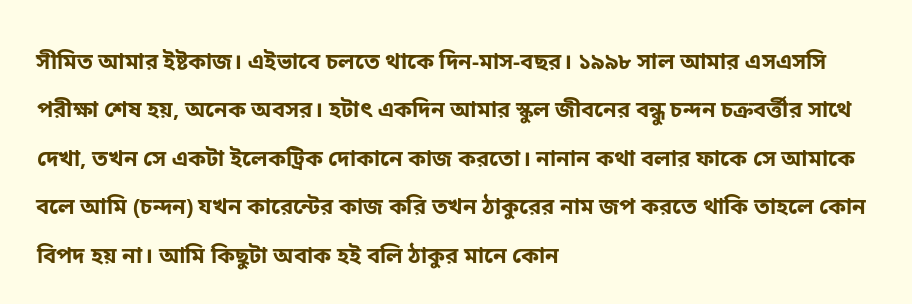সীমিত আমার ইষ্টকাজ। এইভাবে চলতে থাকে দিন-মাস-বছর। ১৯৯৮ সাল আমার এসএসসি পরীক্ষা শেষ হয়, অনেক অবসর। হটাৎ একদিন আমার স্কুল জীবনের বন্ধু চন্দন চক্রবর্ত্তীর সাথে দেখা, তখন সে একটা ইলেকট্রিক দোকানে কাজ করতো। নানান কথা বলার ফাকে সে আমাকে বলে আমি (চন্দন) যখন কারেন্টের কাজ করি তখন ঠাকুরের নাম জপ করতে থাকি তাহলে কোন বিপদ হয় না। আমি কিছুটা অবাক হই বলি ঠাকুর মানে কোন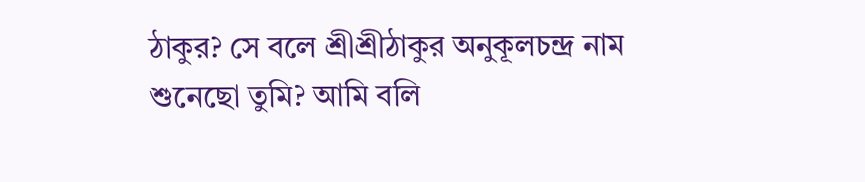ঠাকুর? সে বলে শ্রীশ্রীঠাকুর অনুকূলচন্দ্র নাম শুনেছো তুমি? আমি বলি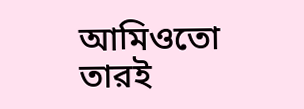আমিওতো তারই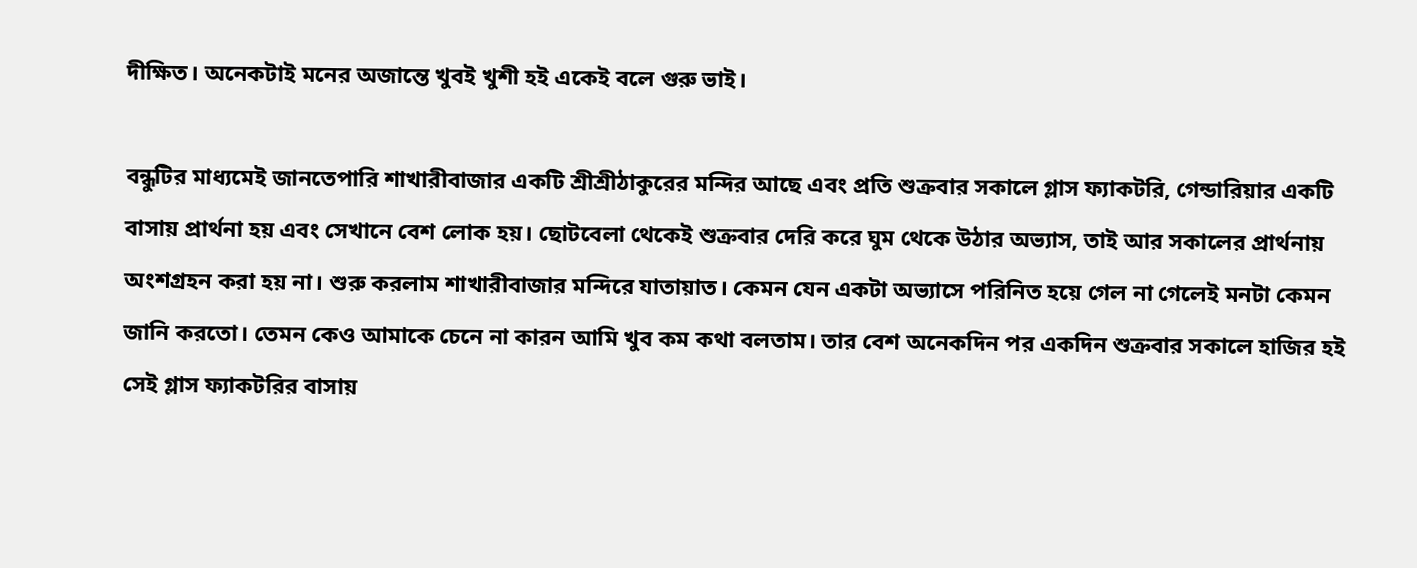দীক্ষিত। অনেকটাই মনের অজান্তে খুবই খুশী হই একেই বলে গুরু ভাই।

বন্ধুটির মাধ্যমেই জানতেপারি শাখারীবাজার একটি শ্রীশ্রীঠাকুরের মন্দির আছে এবং প্রতি শুক্রবার সকালে গ্লাস ফ্যাকটরি, গেন্ডারিয়ার একটি বাসায় প্রার্থনা হয় এবং সেখানে বেশ লোক হয়। ছোটবেলা থেকেই শুক্রবার দেরি করে ঘুম থেকে উঠার অভ্যাস, তাই আর সকালের প্রার্থনায় অংশগ্রহন করা হয় না। শুরু করলাম শাখারীবাজার মন্দিরে যাতায়াত। কেমন যেন একটা অভ্যাসে পরিনিত হয়ে গেল না গেলেই মনটা কেমন জানি করতো। তেমন কেও আমাকে চেনে না কারন আমি খুব কম কথা বলতাম। তার বেশ অনেকদিন পর একদিন শুক্রবার সকালে হাজির হই সেই গ্লাস ফ্যাকটরির বাসায়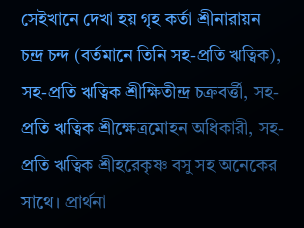সেইখানে দেখা হয় গৃহ কর্তা শ্রীনারায়ন চন্দ্র চন্দ (বর্তমানে তিনি সহ-প্রতি ঋত্বিক), সহ-প্রতি ঋত্বিক শ্রীক্ষিতীন্দ্র চক্রবর্ত্তী, সহ-প্রতি ঋত্বিক শ্রীক্ষেত্রমোহন অধিকারী, সহ-প্রতি ঋত্বিক শ্রীহরেকৃষ্ণ বসু সহ অনেকের সাথে। প্রার্থনা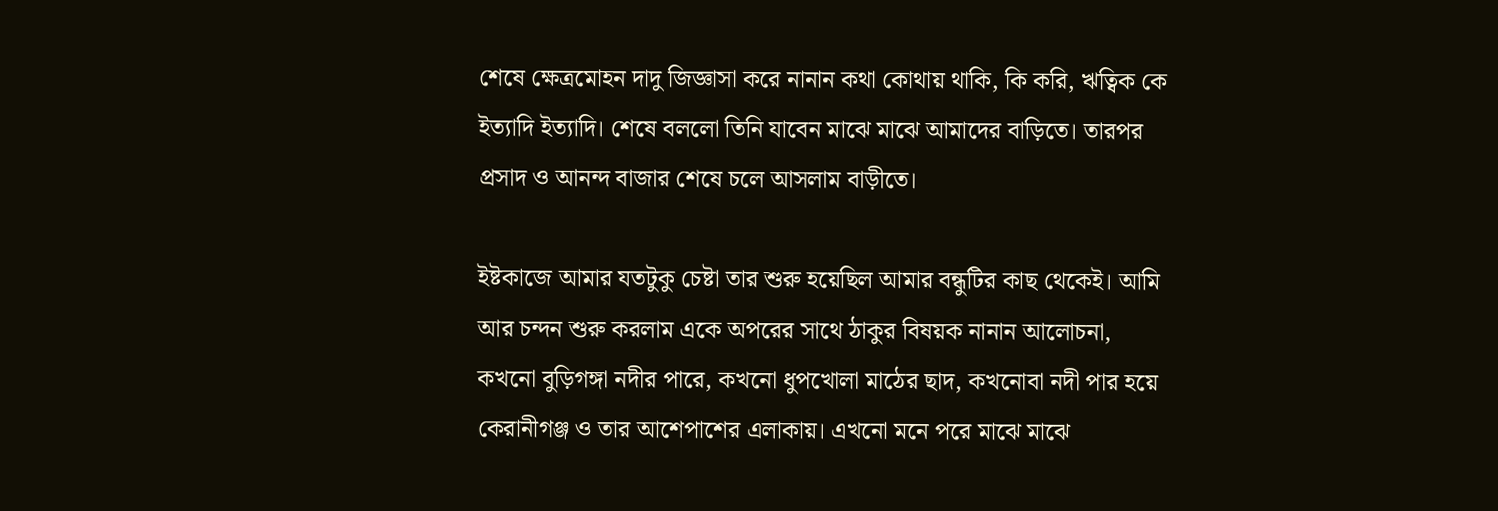শেষে ক্ষেত্রমোহন দাদু জিজ্ঞাসা করে নানান কথা কোথায় থাকি, কি করি, ঋত্বিক কে ইত্যাদি ইত্যাদি। শেষে বললো তিনি যাবেন মাঝে মাঝে আমাদের বাড়িতে। তারপর প্রসাদ ও আনন্দ বাজার শেষে চলে আসলাম বাড়ীতে।

ইষ্টকাজে আমার যতটুকু চেষ্টা তার শুরু হয়েছিল আমার বন্ধুটির কাছ থেকেই। আমি আর চন্দন শুরু করলাম একে অপরের সাথে ঠাকুর বিষয়ক নানান আলোচনা, কখনো বুড়িগঙ্গা নদীর পারে, কখনো ধুপখোলা মাঠের ছাদ, কখনোবা নদী পার হয়ে কেরানীগঞ্জ ও তার আশেপাশের এলাকায়। এখনো মনে পরে মাঝে মাঝে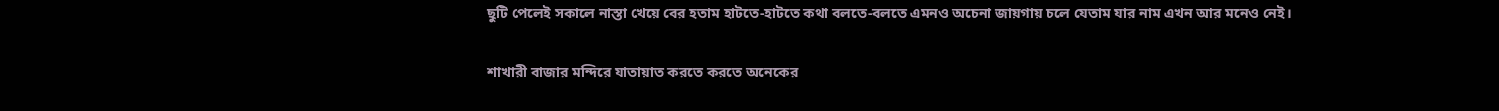ছুটি পেলেই সকালে নাস্তা খেয়ে বের হতাম হাটতে-হাটতে কথা বলতে-বলতে এমনও অচেনা জায়গায় চলে যেতাম যার নাম এখন আর মনেও নেই।

শাখারী বাজার মন্দিরে যাতায়াত করতে করতে অনেকের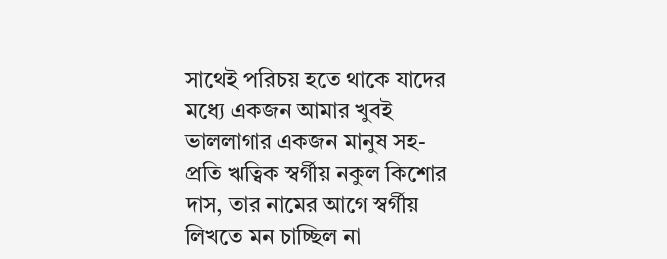সাথেই পরিচয় হতে থাকে যাদের মধ্যে একজন আমার খুবই ভাললাগার একজন মানুষ সহ-প্রতি ঋত্বিক স্বর্গীয় নকুল কিশোর দাস, তার নামের আগে স্বর্গীয় লিখতে মন চাচ্ছিল না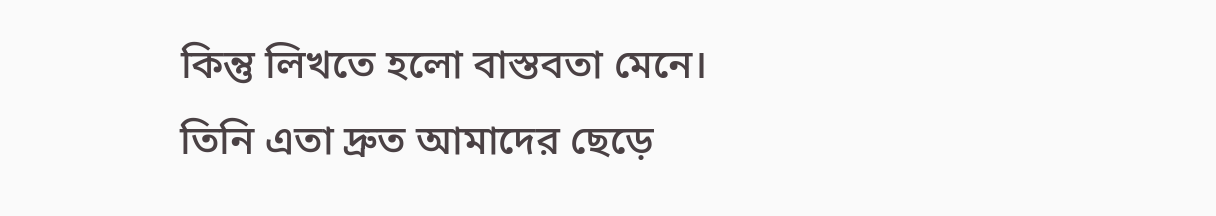কিন্তু লিখতে হলো বাস্তবতা মেনে। তিনি এতা দ্রুত আমাদের ছেড়ে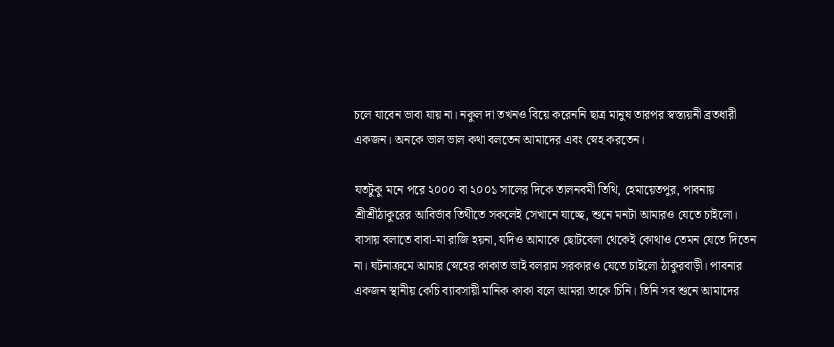চলে যাবেন ভাবা যায় না। নকুল দা তখনও বিয়ে করেননি ছাত্র মানুষ তারপর স্বস্ত্যয়নী ব্রতধারী একজন। অনকে ভাল ভাল কথা বলতেন আমাদের এবং স্নেহ করতেন।

যতটুকু মনে পরে ২০০০ বা ২০০১ সালের দিকে তালনবমী তিথি, হেমায়েতপুর, পাবনায় শ্রীশ্রীঠাকুরের আবির্ভাব তিথীতে সকলেই সেখানে যাচ্ছে, শুনে মনটা আমারও যেতে চাইলো। বাসায় বলাতে বাবা-মা রাজি হয়না, যদিও আমাকে ছোটবেলা থেকেই কোথাও তেমন যেতে দিতেন না। ঘটনাক্রমে আমার স্নেহের কাকাত ভাই বলরাম সরকারও যেতে চাইলো ঠাকুরবাড়ী। পাবনার একজন স্থানীয় কেচি ব্যাবসায়ী মানিক কাকা বলে আমরা তাকে চিনি। তিনি সব শুনে আমাদের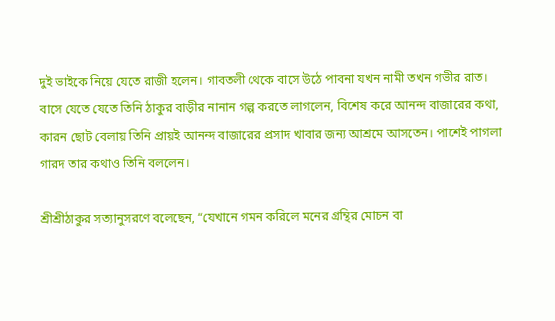দুই ভাইকে নিয়ে যেতে রাজী হলেন। গাবতলী থেকে বাসে উঠে পাবনা যখন নামী তখন গভীর রাত। বাসে যেতে যেতে তিনি ঠাকুর বাড়ীর নানান গল্প করতে লাগলেন, বিশেষ করে আনন্দ বাজারের কথা, কারন ছোট বেলায় তিনি প্রায়ই আনন্দ বাজারের প্রসাদ খাবার জন্য আশ্রমে আসতেন। পাশেই পাগলা গারদ তার কথাও তিনি বললেন।

শ্রীশ্রীঠাকুর সত্যানুসরণে বলেছেন, “যেখানে গমন করিলে মনের গ্রন্থির মোচন বা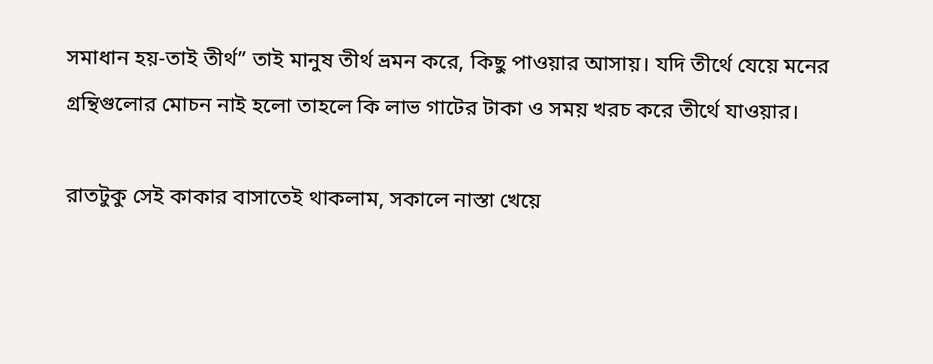সমাধান হয়-তাই তীর্থ” তাই মানুষ তীর্থ ভ্রমন করে, কিছু পাওয়ার আসায়। যদি তীর্থে যেয়ে মনের গ্রন্থিগুলোর মোচন নাই হলো তাহলে কি লাভ গাটের টাকা ও সময় খরচ করে তীর্থে যাওয়ার।

রাতটুকু সেই কাকার বাসাতেই থাকলাম, সকালে নাস্তা খেয়ে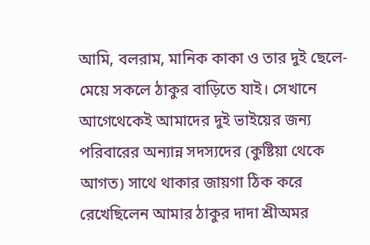আমি, বলরাম, মানিক কাকা ও তার দুই ছেলে-মেয়ে সকলে ঠাকুর বাড়িতে যাই। সেখানে আগেথেকেই আমাদের দুই ভাইয়ের জন্য পরিবারের অন্যান্ন সদস্যদের (কুষ্টিয়া থেকে আগত) সাথে থাকার জায়গা ঠিক করে রেখেছিলেন আমার ঠাকুর দাদা শ্রীঅমর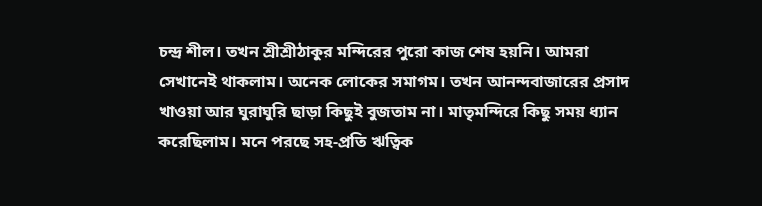চন্দ্র শীল। তখন শ্রীশ্রীঠাকুর মন্দিরের পুরো কাজ শেষ হয়নি। আমরা সেখানেই থাকলাম। অনেক লোকের সমাগম। তখন আনন্দবাজারের প্রসাদ খাওয়া আর ঘুরাঘুরি ছাড়া কিছুই বুজতাম না। মাতৃমন্দিরে কিছু সময় ধ্যান করেছিলাম। মনে পরছে সহ-প্রতি ঋত্বিক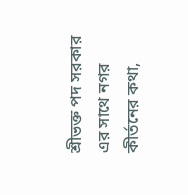শ্রীভক্ত পদ সরকার এর সাথে নগর কীর্তনের কথা,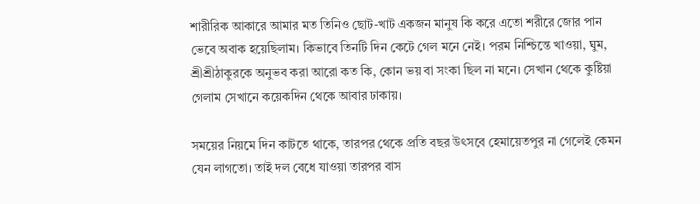শারীরিক আকারে আমার মত তিনিও ছোট-খাট একজন মানুষ কি করে এতো শরীরে জোর পান ভেবে অবাক হয়েছিলাম। কিভাবে তিনটি দিন কেটে গেল মনে নেই। পরম নিশ্চিন্তে খাওয়া, ঘুম, শ্রীশ্রীঠাকুরকে অনুভব করা আরো কত কি, কোন ভয় বা সংকা ছিল না মনে। সেখান থেকে কুষ্টিয়া গেলাম সেখানে কয়েকদিন থেকে আবার ঢাকায়।

সময়ের নিয়মে দিন কাটতে থাকে, তারপর থেকে প্রতি বছর উৎসবে হেমায়েতপুর না গেলেই কেমন যেন লাগতো। তাই দল বেধে যাওয়া তারপর বাস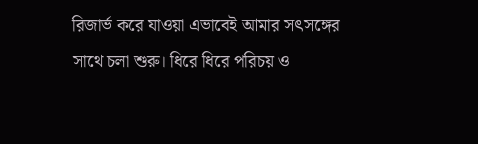রিজার্ভ করে যাওয়া এভাবেই আমার সৎসঙ্গের সাথে চলা শুরু। ধিরে ধিরে পরিচয় ও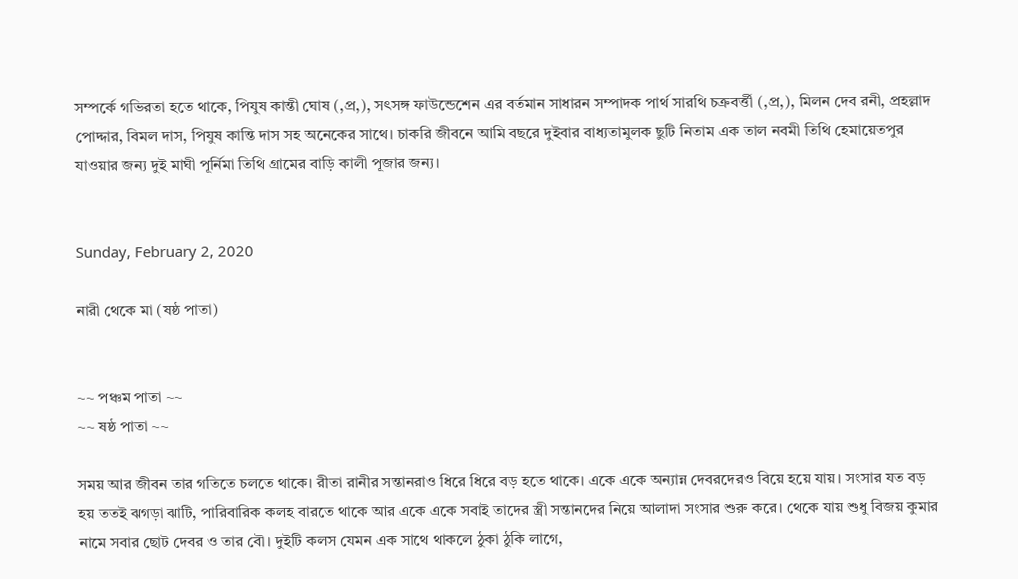সম্পর্কে গভিরতা হতে থাকে, পিযুষ কান্তী ঘোষ (,প্র,), সৎসঙ্গ ফাউন্ডেশেন এর বর্তমান সাধারন সম্পাদক পার্থ সারথি চক্রবর্ত্তী (,প্র,), মিলন দেব রনী, প্রহল্লাদ পোদ্দার, বিমল দাস, পিযুষ কান্তি দাস সহ অনেকের সাথে। চাকরি জীবনে আমি বছরে দুইবার বাধ্যতামুলক ছুটি নিতাম এক তাল নবমী তিথি হেমায়েতপুর যাওয়ার জন্য দুই মাঘী পূর্নিমা তিথি গ্রামের বাড়ি কালী পূজার জন্য।


Sunday, February 2, 2020

নারী থেকে মা (ষষ্ঠ পাতা)


~~ পঞ্চম পাতা ~~
~~ ষষ্ঠ পাতা ~~

সময় আর জীবন তার গতিতে চলতে থাকে। রীতা রানীর সন্তানরাও ধিরে ধিরে বড় হতে থাকে। একে একে অন্যান্ন দেবরদেরও বিয়ে হয়ে যায়। সংসার যত বড় হয় ততই ঝগড়া ঝাটি, পারিবারিক কলহ বারতে থাকে আর একে একে সবাই তাদের স্ত্রী সন্তানদের নিয়ে আলাদা সংসার শুরু করে। থেকে যায় শুধু বিজয় কুমার নামে সবার ছোট দেবর ও তার বৌ। দুইটি কলস যেমন এক সাথে থাকলে ঠুকা ঠুকি লাগে,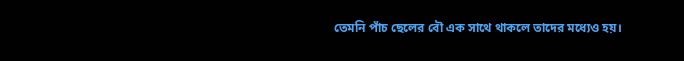তেমনি পাঁচ ছেলের বৌ এক সাথে থাকলে তাদের মধ্যেও হয়।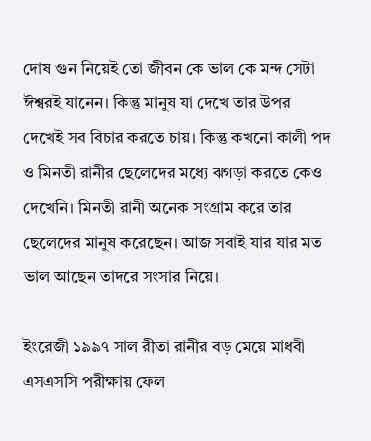দোষ গুন নিয়েই তো জীবন কে ভাল কে মন্দ সেটা ঈশ্বরই যানেন। কিন্তু মানুষ যা দেখে তার উপর দেখেই সব বিচার করতে চায়। কিন্তু কখনো কালী পদ ও মিনতী রানীর ছেলেদের মধ্যে ঝগড়া করতে কেও দেখেনি। মিনতী রানী অনেক সংগ্রাম করে তার ছেলেদের মানুষ করেছেন। আজ সবাই যার যার মত ভাল আছেন তাদরে সংসার নিয়ে।

ইংরেজী ১৯৯৭ সাল রীতা রানীর বড় মেয়ে মাধবী এসএসসি পরীক্ষায় ফেল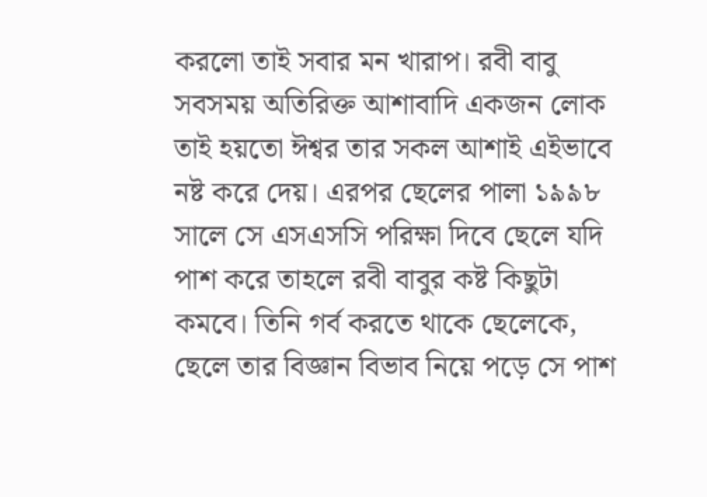করলো তাই সবার মন খারাপ। রবী বাবু সবসময় অতিরিক্ত আশাবাদি একজন লোক তাই হয়তো ঈশ্বর তার সকল আশাই এইভাবে নষ্ট করে দেয়। এরপর ছেলের পালা ১৯৯৮ সালে সে এসএসসি পরিক্ষা দিবে ছেলে যদি পাশ করে তাহলে রবী বাবুর কষ্ট কিছুটা কমবে। তিনি গর্ব করতে থাকে ছেলেকে, ছেলে তার বিজ্ঞান বিভাব নিয়ে পড়ে সে পাশ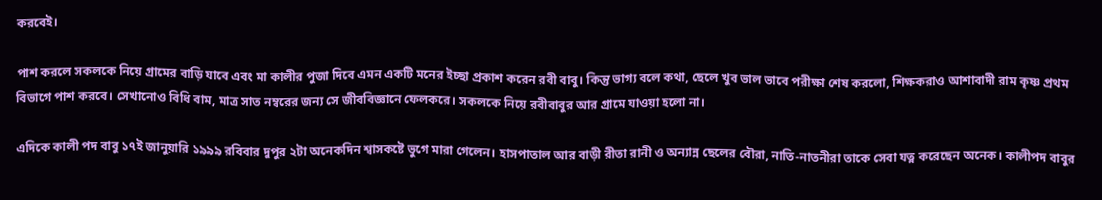করবেই।

পাশ করলে সকলকে নিয়ে গ্রামের বাড়ি যাবে এবং মা কালীর পুজা দিবে এমন একটি মনের ইচ্ছা প্রকাশ করেন রবী বাবু। কিন্তু ভাগ্য বলে কথা, ছেলে খুব ভাল ভাবে পরীক্ষা শেষ করলো, শিক্ষকরাও আশাবাদী রাম কৃষ্ণ প্রথম বিভাগে পাশ করবে। সেখানোও বিধি বাম, মাত্র সাত নম্বরের জন্য সে জীববিজ্ঞানে ফেলকরে। সকলকে নিয়ে রবীবাবুর আর গ্রামে যাওয়া হলো না।

এদিকে কালী পদ বাবু ১৭ই জানুয়ারি ১৯৯৯ রবিবার দুপুর ২টা অনেকদিন শ্বাসকষ্টে ভুগে মারা গেলেন। হাসপাতাল আর বাড়ী রীতা রানী ও অন্যান্ন ছেলের বৌরা, নাতি-নাতনীরা তাকে সেবা যত্ন করেছেন অনেক। কালীপদ বাবুর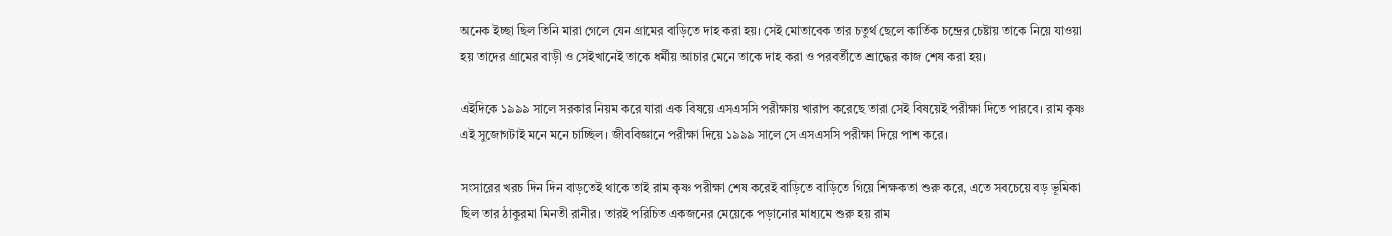অনেক ইচ্ছা ছিল তিনি মারা গেলে যেন গ্রামের বাড়িতে দাহ করা হয়। সেই মোতাবেক তার চতুর্থ ছেলে কার্তিক চন্দ্রের চেষ্টায় তাকে নিয়ে যাওয়া হয় তাদের গ্রামের বাড়ী ও সেইখানেই তাকে ধর্মীয় আচার মেনে তাকে দাহ করা ও পরবর্তীতে শ্রাদ্ধের কাজ শেষ করা হয়।

এইদিকে ১৯৯৯ সালে সরকার নিয়ম করে যারা এক বিষয়ে এসএসসি পরীক্ষায় খারাপ করেছে তারা সেই বিষয়েই পরীক্ষা দিতে পারবে। রাম কৃষ্ণ এই সুজোগটাই মনে মনে চাচ্ছিল। জীববিজ্ঞানে পরীক্ষা দিয়ে ১৯৯৯ সালে সে এসএসসি পরীক্ষা দিয়ে পাশ করে।

সংসারের খরচ দিন দিন বাড়তেই থাকে তাই রাম কৃষ্ণ পরীক্ষা শেষ করেই বাড়িতে বাড়িতে গিয়ে শিক্ষকতা শুরু করে, এতে সবচেয়ে বড় ভূমিকা ছিল তার ঠাকুরমা মিনতী রানীর। তারই পরিচিত একজনের মেয়েকে পড়ানোর মাধ্যমে শুরু হয় রাম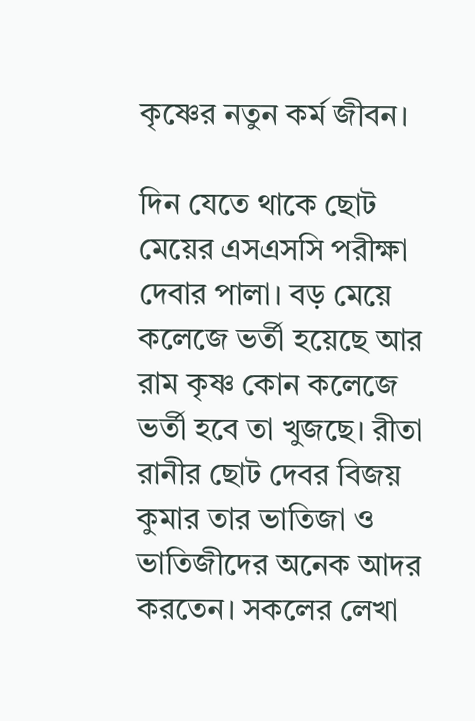কৃষ্ণের নতুন কর্ম জীবন।

দিন যেতে থাকে ছোট মেয়ের এসএসসি পরীক্ষা দেবার পালা। বড় মেয়ে কলেজে ভর্তী হয়েছে আর রাম কৃষ্ণ কোন কলেজে ভর্তী হবে তা খুজছে। রীতা রানীর ছোট দেবর বিজয় কুমার তার ভাতিজা ও ভাতিজীদের অনেক আদর করতেন। সকলের লেখা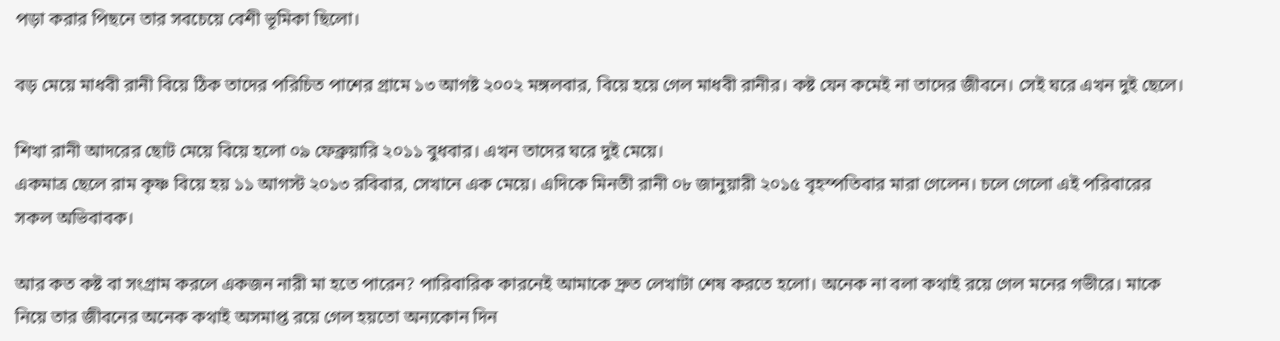পড়া করার পিছনে তার সবচেয়ে বেশী ভূমিকা ছিলো।

বড় মেয়ে মাধবী রানী বিয়ে ঠিক তাদের পরিচিত পাশের গ্রামে ১৩ আগষ্ট ২০০২ মঙ্গলবার, বিয়ে হয়ে গেল মাধবী রানীর। কষ্ট যেন কমেই না তাদের জীবনে। সেই ঘরে এখন দুই ছেলে।

শিখা রানী আদরের ছোট মেয়ে বিয়ে হলো ০৯ ফেব্রুয়ারি ২০১১ বুধবার। এখন তাদের ঘরে দুই মেয়ে।
একমাত্র ছেলে রাম কৃষ্ণ বিয়ে হয় ১১ আগস্ট ২০১৩ রবিবার, সেখানে এক মেয়ে। এদিকে মিনতী রানী ০৮ জানুয়ারী ২০১৫ বৃহস্পতিবার মারা গেলেন। চলে গেলো এই পরিবারের সকল অভিবাবক।

আর কত কষ্ট বা সংগ্রাম করলে একজন নারী মা হতে পারেন? পারিবারিক কারনেই আমাকে দ্রুত লেখাটা শেষ করতে হলো। অনেক না বলা কথাই রয়ে গেল মনের গভীরে। মাকে নিয়ে তার জীবনের অনেক কথাই অসমাপ্ত রয়ে গেল হয়তো অন্যকোন দিন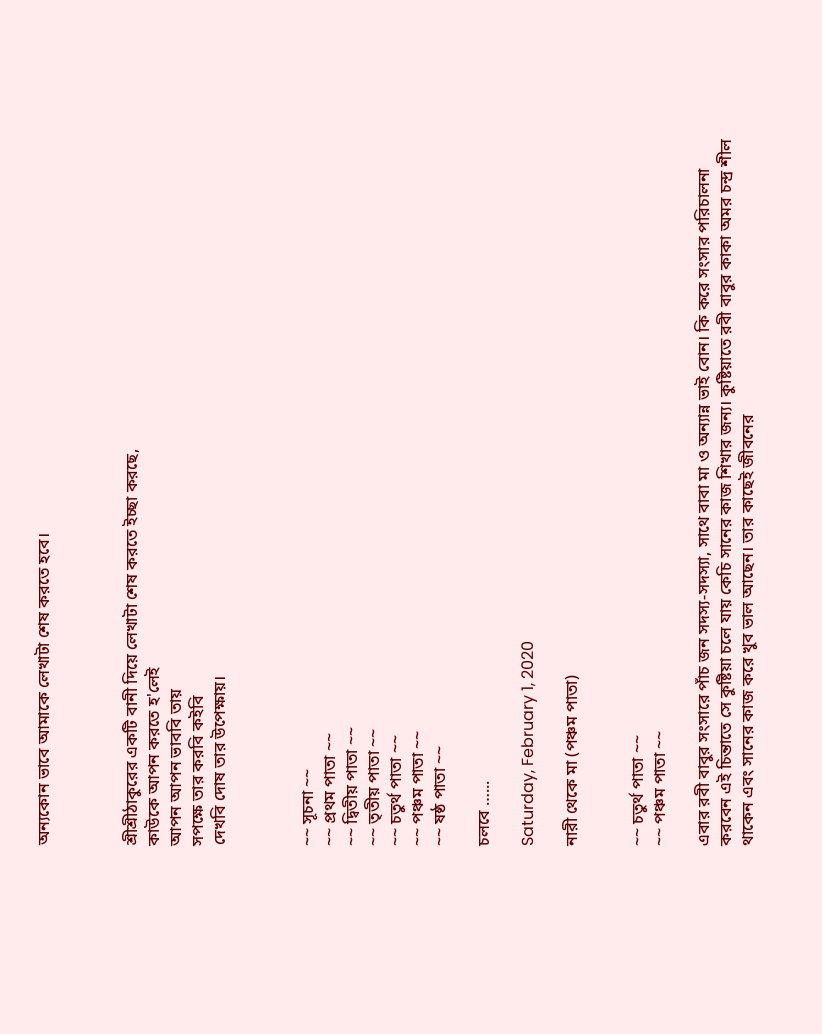অন্যকোন ভাবে আমাকে লেখাটা শেষ করতে হবে।



শ্রীশ্রীঠাকুরের একটি বানী দিয়ে লেখাটা শেষ করতে ইচ্ছা করছে,
কাউকে আপন করতে হ'লেই
আপন আপন ভাববি তায়
সপক্ষে তার করবি কইবি
দেখবি দোষ তার উপেক্ষায়।



~~ সূচনা ~~
~~ প্রথম পাতা ~~
~~ দ্বিতীয় পাতা ~~
~~ তৃতীয় পাতা ~~
~~ চতুর্থ পাতা ~~
~~ পঞ্চম পাতা ~~
~~ ষষ্ঠ পাতা ~~

চলবে …...

Saturday, February 1, 2020

নারী থেকে মা (পঞ্চম পাতা)


~~ চতুর্থ পাতা ~~
~~ পঞ্চম পাতা ~~

এবার রবী বাবুর সংসারে পাঁচ জন সদস্য-সদস্যা, সাথে বাবা মা ও অন্যান্ন ভাই বোন। কি করে সংসার পরিচালনা করবেন এই চিন্তাতে সে কুষ্টিয়া চলে যায় কেচি সানের কাজ শিখার জন্য। কুষ্টিয়াতে রবী বাবুর কাকা অমর চন্দ্র শীল থাকেন এবং সানের কাজ করে খুব ভাল আছেন। তার কাছেই জীবনের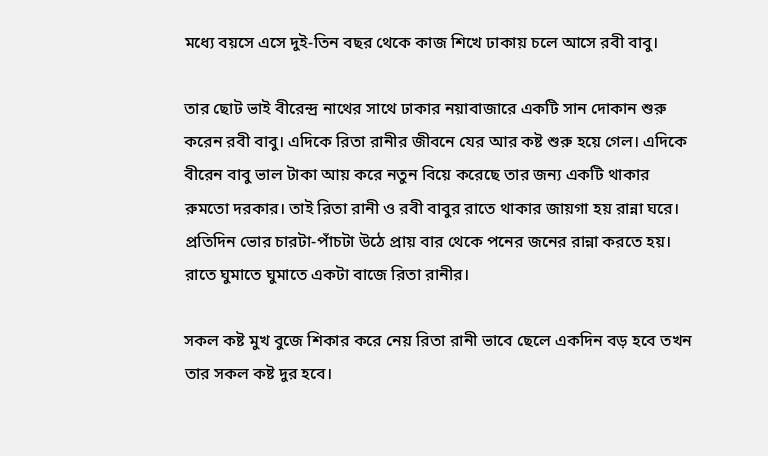মধ্যে বয়সে এসে দুই-তিন বছর থেকে কাজ শিখে ঢাকায় চলে আসে রবী বাবু।

তার ছোট ভাই বীরেন্দ্র নাথের সাথে ঢাকার নয়াবাজারে একটি সান দোকান শুরু করেন রবী বাবু। এদিকে রিতা রানীর জীবনে যের আর কষ্ট শুরু হয়ে গেল। এদিকে বীরেন বাবু ভাল টাকা আয় করে নতুন বিয়ে করেছে তার জন্য একটি থাকার রুমতো দরকার। তাই রিতা রানী ও রবী বাবুর রাতে থাকার জায়গা হয় রান্না ঘরে। প্রতিদিন ভোর চারটা-পাঁচটা উঠে প্রায় বার থেকে পনের জনের রান্না করতে হয়। রাতে ঘুমাতে ঘুমাতে একটা বাজে রিতা রানীর।

সকল কষ্ট মুখ বুজে শিকার করে নেয় রিতা রানী ভাবে ছেলে একদিন বড় হবে তখন তার সকল কষ্ট দুর হবে।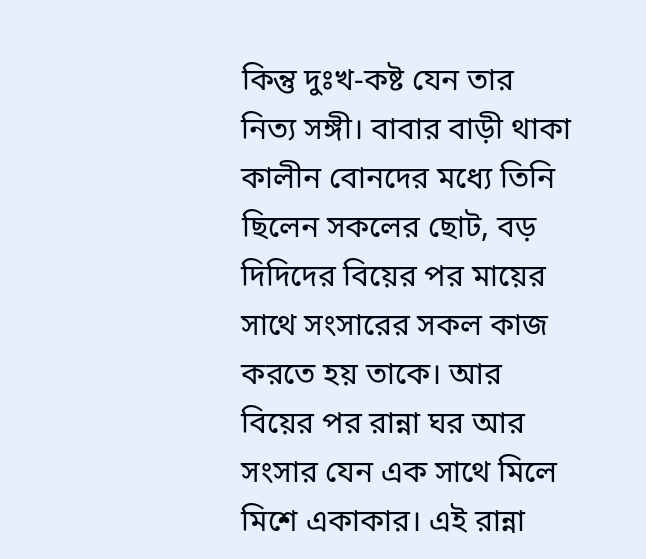কিন্তু দুঃখ-কষ্ট যেন তার নিত্য সঙ্গী। বাবার বাড়ী থাকা কালীন বোনদের মধ্যে তিনি ছিলেন সকলের ছোট, বড় দিদিদের বিয়ের পর মায়ের সাথে সংসারের সকল কাজ করতে হয় তাকে। আর বিয়ের পর রান্না ঘর আর সংসার যেন এক সাথে মিলে মিশে একাকার। এই রান্না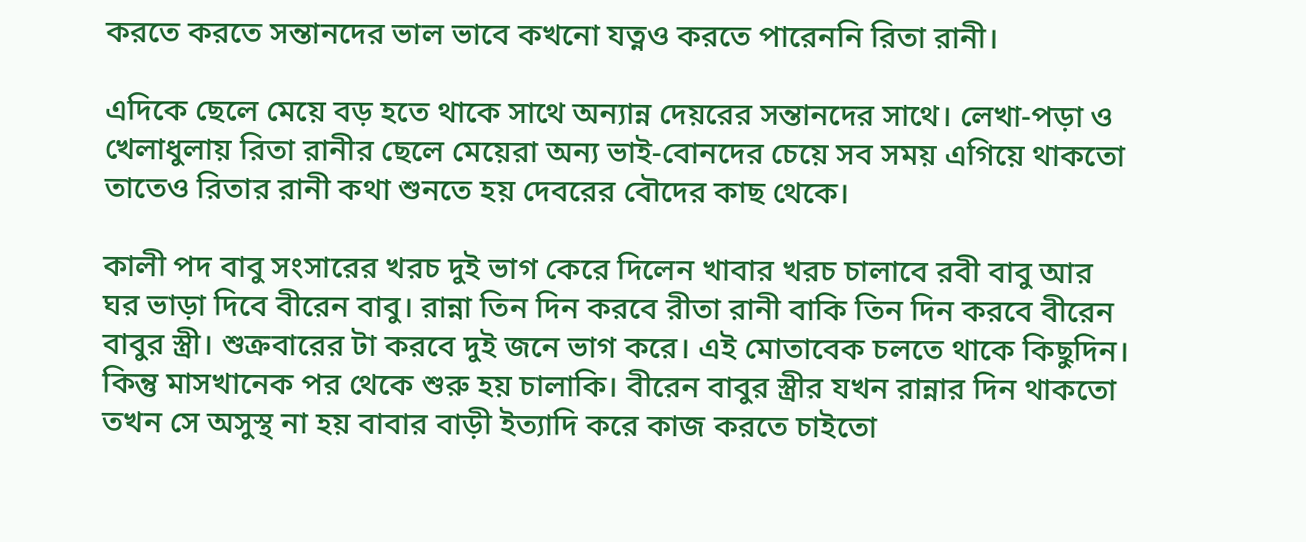করতে করতে সন্তানদের ভাল ভাবে কখনো যত্নও করতে পারেননি রিতা রানী।

এদিকে ছেলে মেয়ে বড় হতে থাকে সাথে অন্যান্ন দেয়রের সন্তানদের সাথে। লেখা-পড়া ও খেলাধুলায় রিতা রানীর ছেলে মেয়েরা অন্য ভাই-বোনদের চেয়ে সব সময় এগিয়ে থাকতো তাতেও রিতার রানী কথা শুনতে হয় দেবরের বৌদের কাছ থেকে।

কালী পদ বাবু সংসারের খরচ দুই ভাগ কেরে দিলেন খাবার খরচ চালাবে রবী বাবু আর ঘর ভাড়া দিবে বীরেন বাবু। রান্না তিন দিন করবে রীতা রানী বাকি তিন দিন করবে বীরেন বাবুর স্ত্রী। শুক্রবারের টা করবে দুই জনে ভাগ করে। এই মোতাবেক চলতে থাকে কিছুদিন। কিন্তু মাসখানেক পর থেকে শুরু হয় চালাকি। বীরেন বাবুর স্ত্রীর যখন রান্নার দিন থাকতো তখন সে অসুস্থ না হয় বাবার বাড়ী ইত্যাদি করে কাজ করতে চাইতো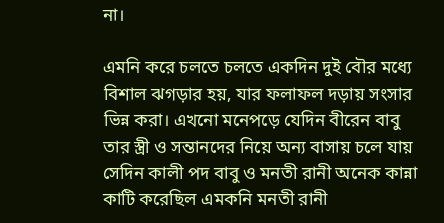না।

এমনি করে চলতে চলতে একদিন দুই বৌর মধ্যে বিশাল ঝগড়ার হয়, যার ফলাফল দড়ায় সংসার ভিন্ন করা। এখনো মনেপড়ে যেদিন বীরেন বাবু তার স্ত্রী ও সন্তানদের নিয়ে অন্য বাসায় চলে যায় সেদিন কালী পদ বাবু ও মনতী রানী অনেক কান্না কাটি করেছিল এমকনি মনতী রানী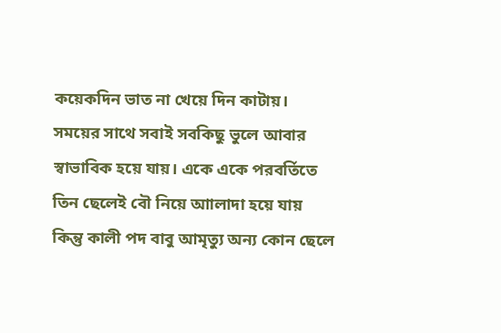কয়েকদিন ভাত না খেয়ে দিন কাটায়। সময়ের সাথে সবাই সবকিছু ভুলে আবার স্বাভাবিক হয়ে যায়। একে একে পরবর্তিতে তিন ছেলেই বৌ নিয়ে আালাদা হয়ে যায় কিন্তু কালী পদ বাবু আমৃত্যু অন্য কোন ছেলে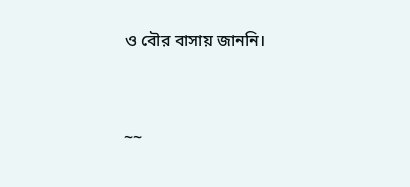ও বৌর বাসায় জাননি।


~~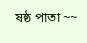ষষ্ঠ পাতা ~~